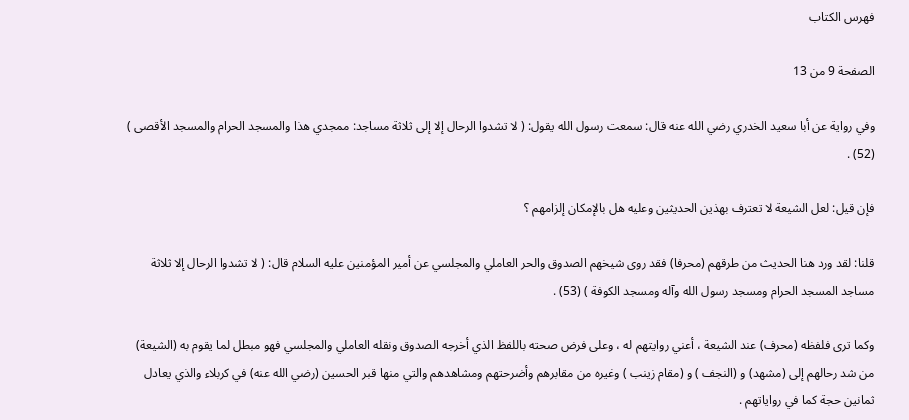فهرس الكتاب

الصفحة 9 من 13

وفي رواية عن أبا سعيد الخدري رضي الله عنه قال: سمعت رسول الله يقول: ( لا تشدوا الرحال إلا إلى ثلاثة مساجد: ممجدي هذا والمسجد الحرام والمسجد الأقصى ) (52) .

فإن قيل: لعل الشيعة لا تعترف بهذين الحديثين وعليه هل بالإمكان إلزامهم ؟

قلنا: لقد ورد هنا الحديث من طرقهم (محرفا) فقد روى شيخهم الصدوق والحر العاملي والمجلسي عن أمير المؤمنين عليه السلام قال: ( لا تشدوا الرحال إلا ثلاثة مساجد المسجد الحرام ومسجد رسول الله وآله ومسجد الكوفة ) (53) .

وكما ترى فلفظه (محرف) عند الشيعة ، أعني روايتهم له ، وعلى فرض صحته باللفظ الذي أخرجه الصدوق ونقله العاملي والمجلسي فهو مبطل لما يقوم به (الشيعة) من شد رحالهم إلى (مشهد) و (النجف ) و (مقام زينب ) وغيره من مقابرهم وأضرحتهم ومشاهدهم والتي منها قبر الحسين (رضي الله عنه) في كربلاء والذي يعادل ثمانين حجة كما في رواياتهم .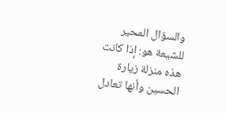والسؤال المحير للشيعة هو: إذا كانت هذه منزلة زيارة الحسين وأنها تعادل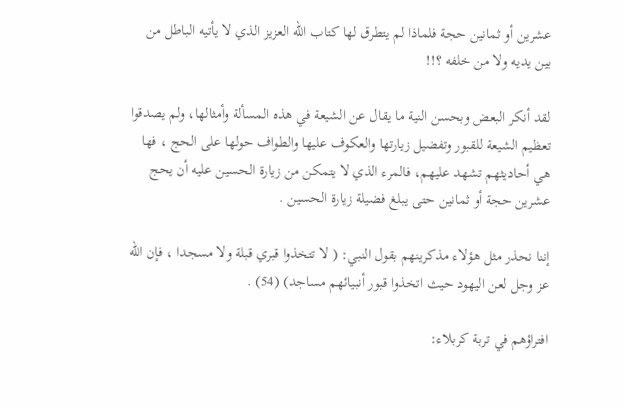عشرين أو ثمانين حجة فلماذا لم يتطرق لها كتاب الله العزيز الذي لا يأتيه الباطل من بين يديه ولا من خلفه ؟!!

لقد أنكر البعض وبحسن النية ما يقال عن الشيعة في هذه المسألة وأمثالها، ولم يصدقوا تعظيم الشيعة للقبور وتفضيل زيارتها والعكوف عليها والطواف حولها على الحج ، فها هي أحاديثهم تشهد عليهم، فالمرء الذي لا يتمكن من زيارة الحسين عليه أن يحج عشرين حجة أو ثمانين حتى يبلغ فضيلة زيارة الحسين .

إننا نحذر مثل هؤلاء مذكرينهم بقول النبي: ( لا تتخذوا قبري قبلة ولا مسجدا ، فإن الله عز وجل لعن اليهود حيث اتخذوا قبور أنبيائهم مساجد) (54) .

افتراؤهم في تربة كربلاء: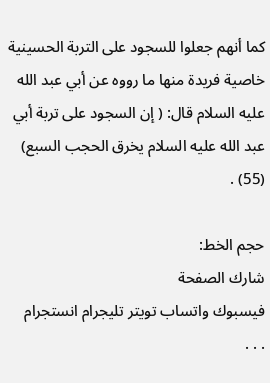كما أنهم جعلوا للسجود على التربة الحسينية خاصية فريدة منها ما رووه عن أبي عبد الله عليه السلام قال: ( إن السجود على تربة أبي عبد الله عليه السلام يخرق الحجب السبع) (55) .

حجم الخط:
شارك الصفحة
فيسبوك واتساب تويتر تليجرام انستجرام
. . .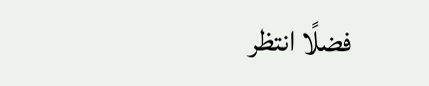فضلًا انتظر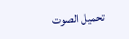تحميل الصوت